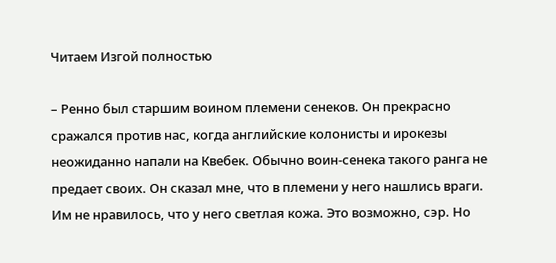Читаем Изгой полностью

– Ренно был старшим воином племени сенеков. Он прекрасно сражался против нас, когда английские колонисты и ирокезы неожиданно напали на Квебек. Обычно воин-сенека такого ранга не предает своих. Он сказал мне, что в племени у него нашлись враги. Им не нравилось, что у него светлая кожа. Это возможно, сэр. Но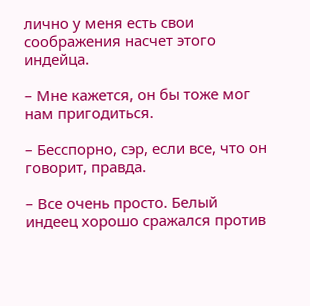лично у меня есть свои соображения насчет этого индейца.

– Мне кажется, он бы тоже мог нам пригодиться.

– Бесспорно, сэр, если все, что он говорит, правда.

– Все очень просто. Белый индеец хорошо сражался против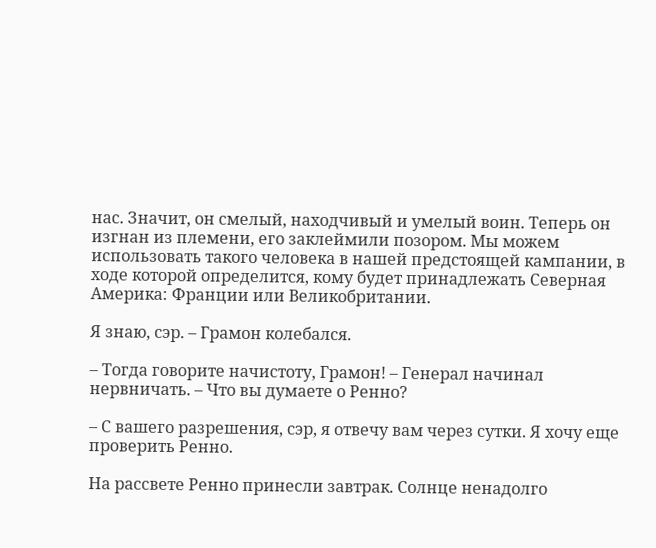нас. Значит, он смелый, находчивый и умелый воин. Теперь он изгнан из племени, его заклеймили позором. Мы можем использовать такого человека в нашей предстоящей кампании, в ходе которой определится, кому будет принадлежать Северная Америка: Франции или Великобритании.

Я знаю, сэр. – Грамон колебался.

– Тогда говорите начистоту, Грамон! – Генерал начинал нервничать. – Что вы думаете о Ренно?

– С вашего разрешения, сэр, я отвечу вам через сутки. Я хочу еще проверить Ренно.

На рассвете Ренно принесли завтрак. Солнце ненадолго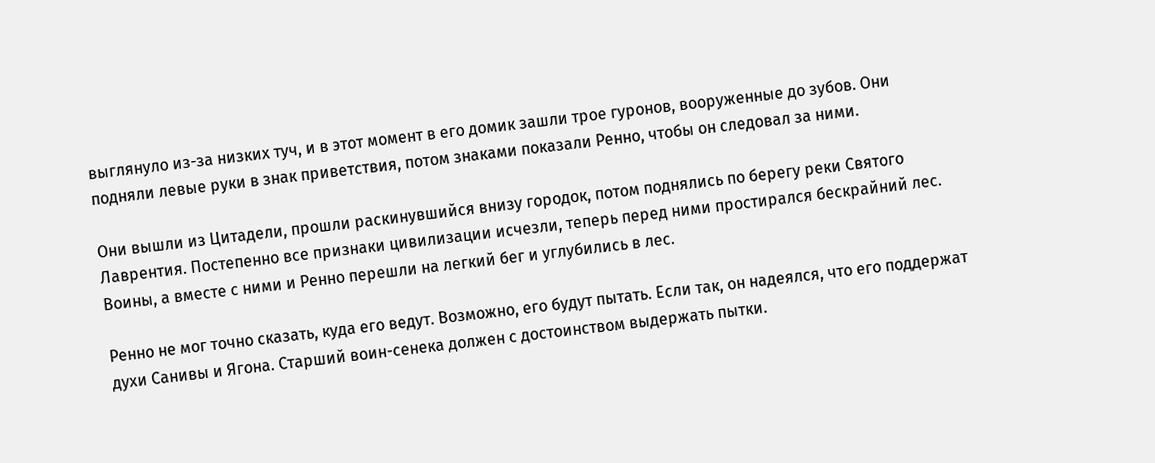выглянуло из-за низких туч, и в этот момент в его домик зашли трое гуронов, вооруженные до зубов. Они подняли левые руки в знак приветствия, потом знаками показали Ренно, чтобы он следовал за ними.

Они вышли из Цитадели, прошли раскинувшийся внизу городок, потом поднялись по берегу реки Святого Лаврентия. Постепенно все признаки цивилизации исчезли, теперь перед ними простирался бескрайний лес. Воины, а вместе с ними и Ренно перешли на легкий бег и углубились в лес.

Ренно не мог точно сказать, куда его ведут. Возможно, его будут пытать. Если так, он надеялся, что его поддержат духи Санивы и Ягона. Старший воин-сенека должен с достоинством выдержать пытки.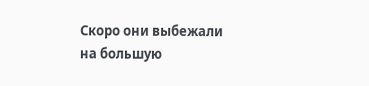Скоро они выбежали на большую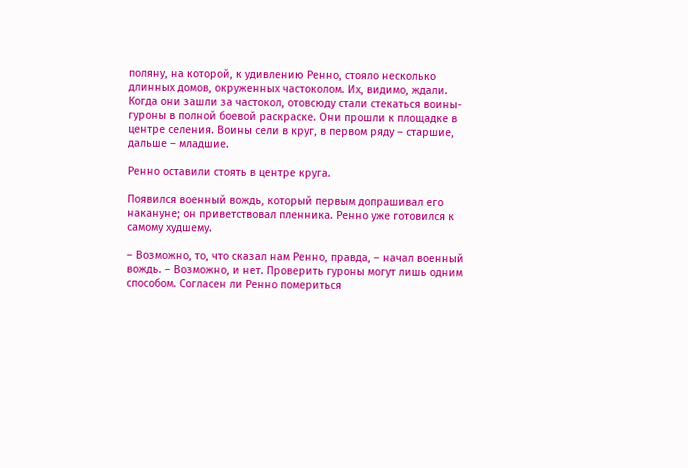поляну, на которой, к удивлению Ренно, стояло несколько длинных домов, окруженных частоколом. Их, видимо, ждали. Когда они зашли за частокол, отовсюду стали стекаться воины-гуроны в полной боевой раскраске. Они прошли к площадке в центре селения. Воины сели в круг, в первом ряду – старшие, дальше – младшие.

Ренно оставили стоять в центре круга.

Появился военный вождь, который первым допрашивал его накануне; он приветствовал пленника. Ренно уже готовился к самому худшему.

– Возможно, то, что сказал нам Ренно, правда, – начал военный вождь. – Возможно, и нет. Проверить гуроны могут лишь одним способом. Согласен ли Ренно помериться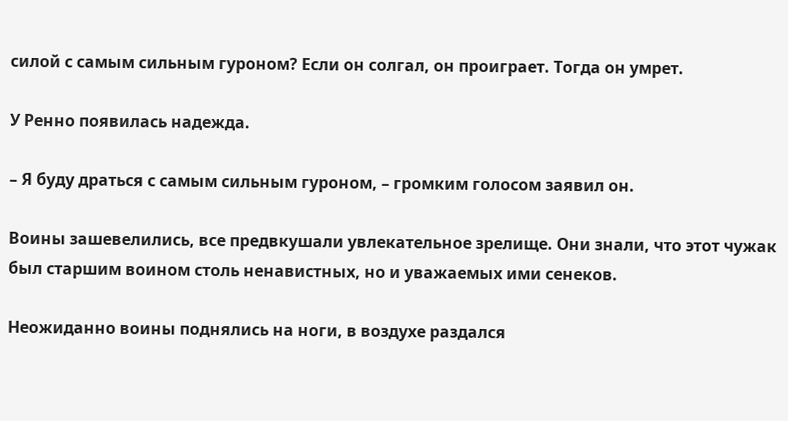силой с самым сильным гуроном? Если он солгал, он проиграет. Тогда он умрет.

У Ренно появилась надежда.

– Я буду драться с самым сильным гуроном, – громким голосом заявил он.

Воины зашевелились, все предвкушали увлекательное зрелище. Они знали, что этот чужак был старшим воином столь ненавистных, но и уважаемых ими сенеков.

Неожиданно воины поднялись на ноги, в воздухе раздался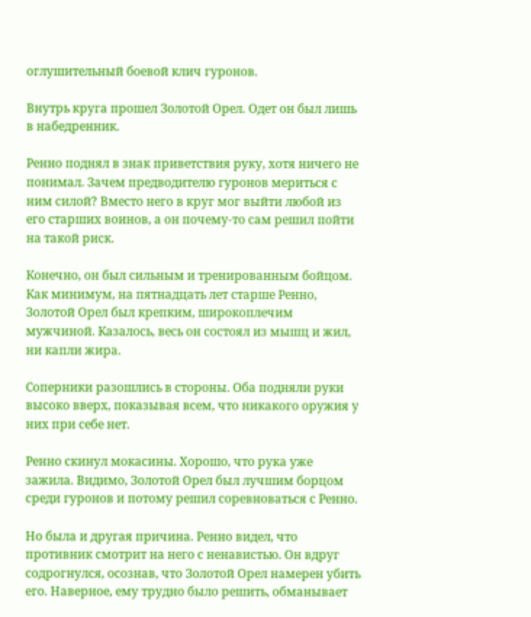оглушительный боевой клич гуронов.

Внутрь круга прошел Золотой Орел. Одет он был лишь в набедренник.

Ренно поднял в знак приветствия руку, хотя ничего не понимал. Зачем предводителю гуронов мериться с ним силой? Вместо него в круг мог выйти любой из его старших воинов, а он почему-то сам решил пойти на такой риск.

Конечно, он был сильным и тренированным бойцом. Как минимум, на пятнадцать лет старше Ренно, Золотой Орел был крепким, широкоплечим мужчиной. Казалось, весь он состоял из мышц и жил, ни капли жира.

Соперники разошлись в стороны. Оба подняли руки высоко вверх, показывая всем, что никакого оружия у них при себе нет.

Ренно скинул мокасины. Хорошо, что рука уже зажила. Видимо, Золотой Орел был лучшим борцом среди гуронов и потому решил соревноваться с Ренно.

Но была и другая причина. Ренно видел, что противник смотрит на него с ненавистью. Он вдруг содрогнулся, осознав, что Золотой Орел намерен убить его. Наверное, ему трудно было решить, обманывает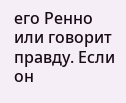его Ренно или говорит правду. Если он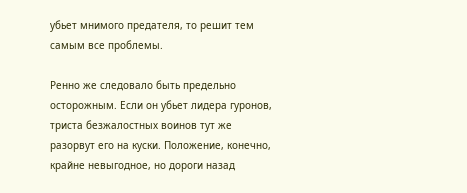убьет мнимого предателя, то решит тем самым все проблемы.

Ренно же следовало быть предельно осторожным. Если он убьет лидера гуронов, триста безжалостных воинов тут же разорвут его на куски. Положение, конечно, крайне невыгодное, но дороги назад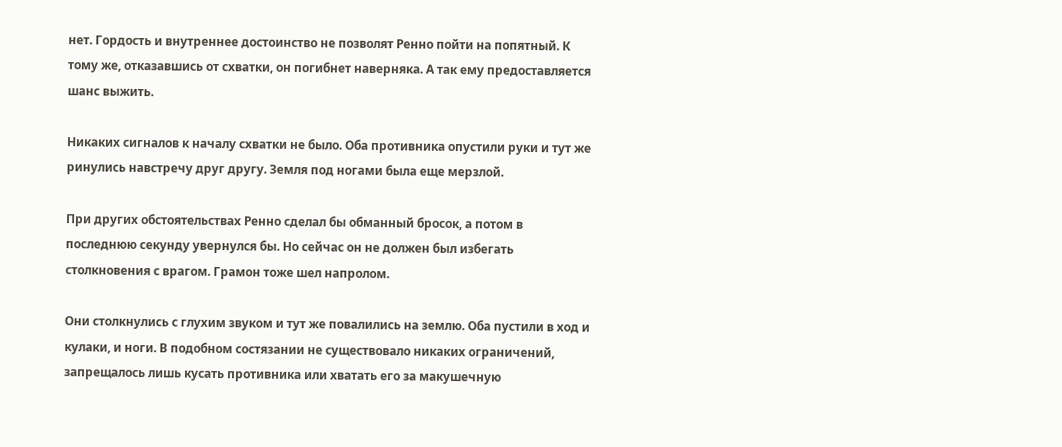нет. Гордость и внутреннее достоинство не позволят Ренно пойти на попятный. К тому же, отказавшись от схватки, он погибнет наверняка. А так ему предоставляется шанс выжить.

Никаких сигналов к началу схватки не было. Оба противника опустили руки и тут же ринулись навстречу друг другу. Земля под ногами была еще мерзлой.

При других обстоятельствах Ренно сделал бы обманный бросок, а потом в последнюю секунду увернулся бы. Но сейчас он не должен был избегать столкновения с врагом. Грамон тоже шел напролом.

Они столкнулись с глухим звуком и тут же повалились на землю. Оба пустили в ход и кулаки, и ноги. В подобном состязании не существовало никаких ограничений, запрещалось лишь кусать противника или хватать его за макушечную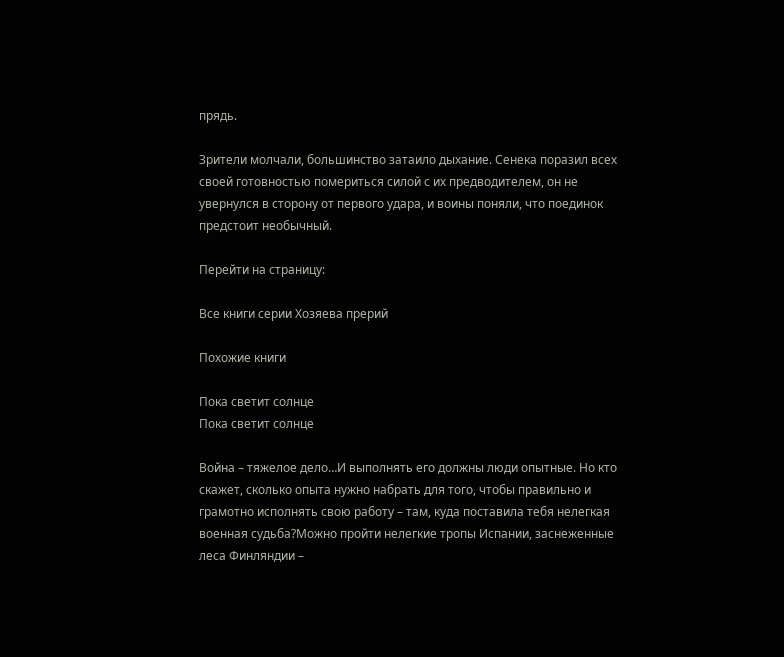прядь.

Зрители молчали, большинство затаило дыхание. Сенека поразил всех своей готовностью помериться силой с их предводителем, он не увернулся в сторону от первого удара, и воины поняли, что поединок предстоит необычный.

Перейти на страницу:

Все книги серии Хозяева прерий

Похожие книги

Пока светит солнце
Пока светит солнце

Война – тяжелое дело…И выполнять его должны люди опытные. Но кто скажет, сколько опыта нужно набрать для того, чтобы правильно и грамотно исполнять свою работу – там, куда поставила тебя нелегкая военная судьба?Можно пройти нелегкие тропы Испании, заснеженные леса Финляндии –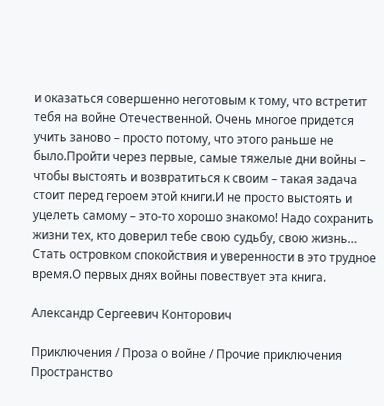и оказаться совершенно неготовым к тому, что встретит тебя на войне Отечественной. Очень многое придется учить заново – просто потому, что этого раньше не было.Пройти через первые, самые тяжелые дни войны – чтобы выстоять и возвратиться к своим – такая задача стоит перед героем этой книги.И не просто выстоять и уцелеть самому – это-то хорошо знакомо! Надо сохранить жизни тех, кто доверил тебе свою судьбу, свою жизнь… Стать островком спокойствия и уверенности в это трудное время.О первых днях войны повествует эта книга.

Александр Сергеевич Конторович

Приключения / Проза о войне / Прочие приключения
Пространство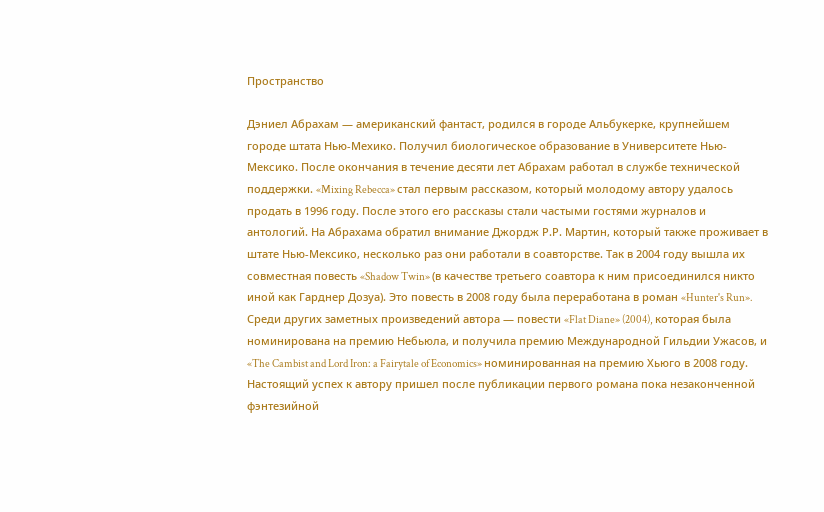Пространство

Дэниел Абрахам — американский фантаст, родился в городе Альбукерке, крупнейшем городе штата Нью-Мехико. Получил биологическое образование в Университете Нью-Мексико. После окончания в течение десяти лет Абрахам работал в службе технической поддержки. «Mixing Rebecca» стал первым рассказом, который молодому автору удалось продать в 1996 году. После этого его рассказы стали частыми гостями журналов и антологий. На Абрахама обратил внимание Джордж Р.Р. Мартин, который также проживает в штате Нью-Мексико, несколько раз они работали в соавторстве. Так в 2004 году вышла их совместная повесть «Shadow Twin» (в качестве третьего соавтора к ним присоединился никто иной как Гарднер Дозуа). Это повесть в 2008 году была переработана в роман «Hunter's Run». Среди других заметных произведений автора — повести «Flat Diane» (2004), которая была номинирована на премию Небьюла, и получила премию Международной Гильдии Ужасов, и «The Cambist and Lord Iron: a Fairytale of Economics» номинированная на премию Хьюго в 2008 году. Настоящий успех к автору пришел после публикации первого романа пока незаконченной фэнтезийной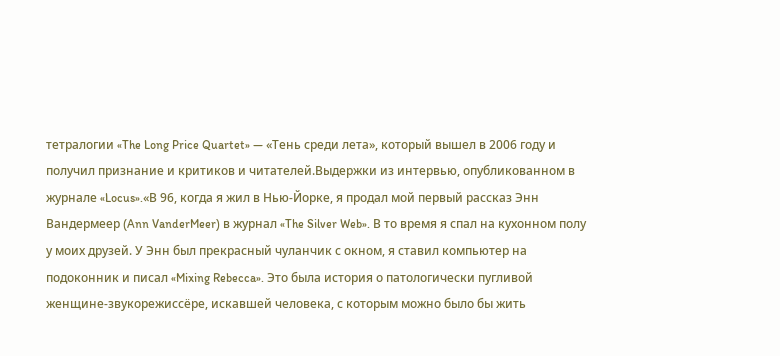тетралогии «The Long Price Quartet» — «Тень среди лета», который вышел в 2006 году и получил признание и критиков и читателей.Выдержки из интервью, опубликованном в журнале «Locus».«В 96, когда я жил в Нью-Йорке, я продал мой первый рассказ Энн Вандермеер (Ann VanderMeer) в журнал «The Silver Web». В то время я спал на кухонном полу у моих друзей. У Энн был прекрасный чуланчик с окном, я ставил компьютер на подоконник и писал «Mixing Rebecca». Это была история о патологически пугливой женщине-звукорежиссёре, искавшей человека, с которым можно было бы жить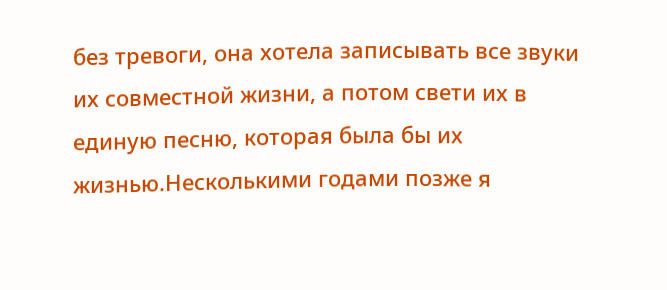без тревоги, она хотела записывать все звуки их совместной жизни, а потом свети их в единую песню, которая была бы их жизнью.Несколькими годами позже я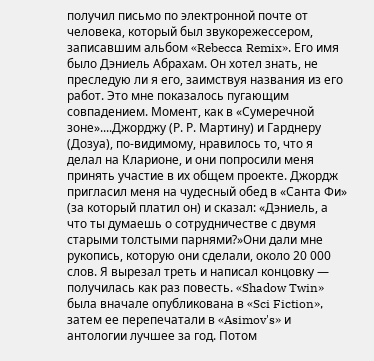получил письмо по электронной почте от человека, который был звукорежессером, записавшим альбом «Rebecca Remix». Его имя было Дэниель Абрахам. Он хотел знать, не преследую ли я его, заимствуя названия из его работ. Это мне показалось пугающим совпадением. Момент, как в «Сумеречной зоне»....Джорджу (Р. Р. Мартину) и Гарднеру (Дозуа), по-видимому, нравилось то, что я делал на Кларионе, и они попросили меня принять участие в их общем проекте. Джордж пригласил меня на чудесный обед в «Санта Фи» (за который платил он) и сказал: «Дэниель, а что ты думаешь о сотрудничестве с двумя старыми толстыми парнями?»Они дали мне рукопись, которую они сделали, около 20 000 слов. Я вырезал треть и написал концовку — получилась как раз повесть. «Shadow Twin» была вначале опубликована в «Sci Fiction», затем ее перепечатали в «Asimov's» и антологии лучшее за год. Потом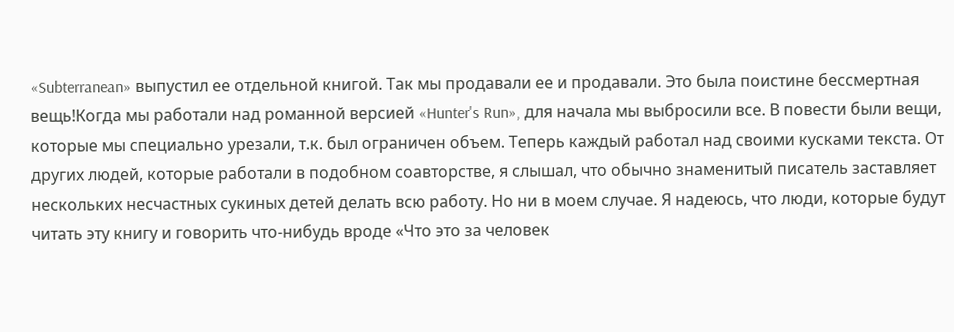«Subterranean» выпустил ее отдельной книгой. Так мы продавали ее и продавали. Это была поистине бессмертная вещь!Когда мы работали над романной версией «Hunter's Run», для начала мы выбросили все. В повести были вещи, которые мы специально урезали, т.к. был ограничен объем. Теперь каждый работал над своими кусками текста. От других людей, которые работали в подобном соавторстве, я слышал, что обычно знаменитый писатель заставляет нескольких несчастных сукиных детей делать всю работу. Но ни в моем случае. Я надеюсь, что люди, которые будут читать эту книгу и говорить что-нибудь вроде «Что это за человек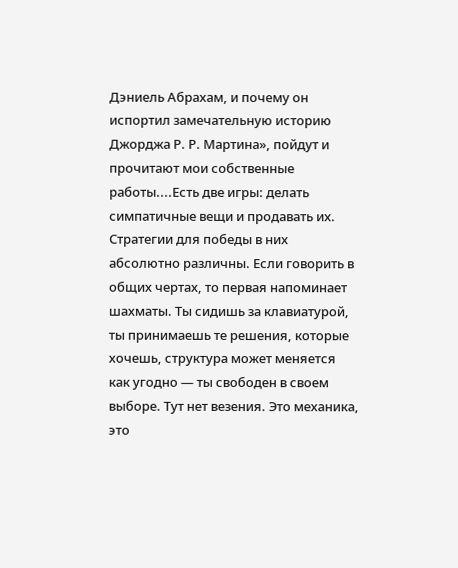Дэниель Абрахам, и почему он испортил замечательную историю Джорджа Р. Р. Мартина», пойдут и прочитают мои собственные работы....Есть две игры: делать симпатичные вещи и продавать их. Стратегии для победы в них абсолютно различны. Если говорить в общих чертах, то первая напоминает шахматы. Ты сидишь за клавиатурой, ты принимаешь те решения, которые хочешь, структура может меняется как угодно — ты свободен в своем выборе. Тут нет везения. Это механика, это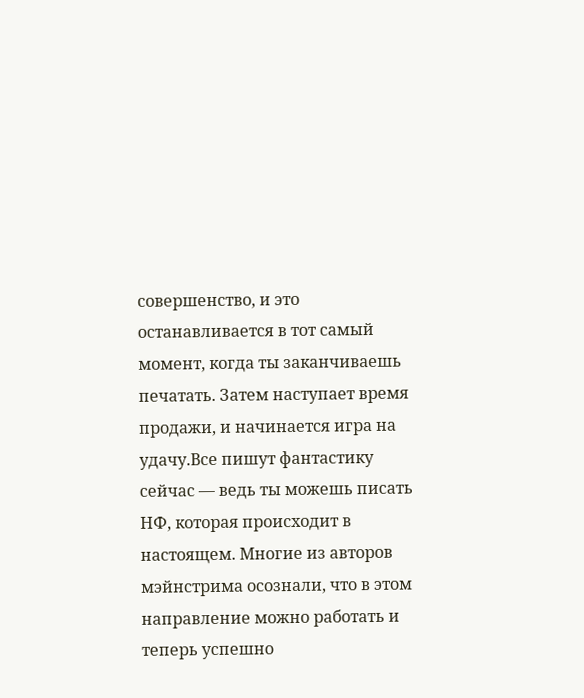совершенство, и это останавливается в тот самый момент, когда ты заканчиваешь печатать. Затем наступает время продажи, и начинается игра на удачу.Все пишут фантастику сейчас — ведь ты можешь писать НФ, которая происходит в настоящем. Многие из авторов мэйнстрима осознали, что в этом направление можно работать и теперь успешно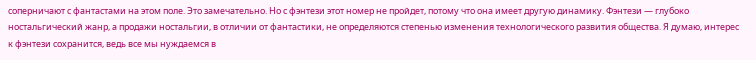соперничают с фантастами на этом поле. Это замечательно. Но с фэнтези этот номер не пройдет, потому что она имеет другую динамику. Фэнтези — глубоко ностальгический жанр, а продажи ностальгии, в отличии от фантастики, не определяются степенью изменения технологического развития общества. Я думаю, интерес к фэнтези сохранится, ведь все мы нуждаемся в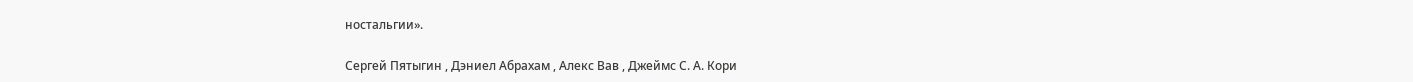ностальгии».

Сергей Пятыгин , Дэниел Абрахам , Алекс Вав , Джеймс С. А. Кори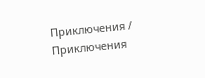Приключения / Приключения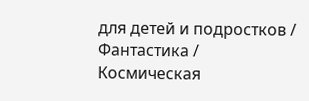для детей и подростков / Фантастика / Космическая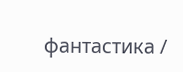фантастика /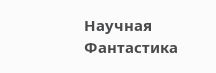Научная Фантастика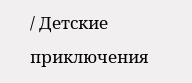/ Детские приключения